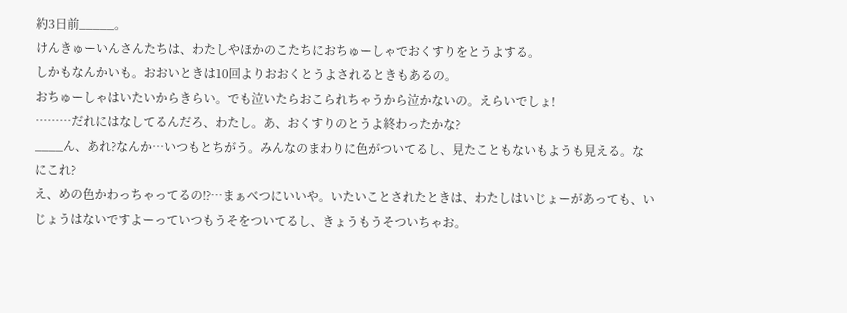約3日前_____。
けんきゅーいんさんたちは、わたしやほかのこたちにおちゅーしゃでおくすりをとうよする。
しかもなんかいも。おおいときは10回よりおおくとうよされるときもあるの。
おちゅーしゃはいたいからきらい。でも泣いたらおこられちゃうから泣かないの。えらいでしょ!
………だれにはなしてるんだろ、わたし。あ、おくすりのとうよ終わったかな?
____ん、あれ?なんか…いつもとちがう。みんなのまわりに色がついてるし、見たこともないもようも見える。なにこれ?
え、めの色かわっちゃってるの⁉…まぁべつにいいや。いたいことされたときは、わたしはいじょーがあっても、いじょうはないですよーっていつもうそをついてるし、きょうもうそついちゃお。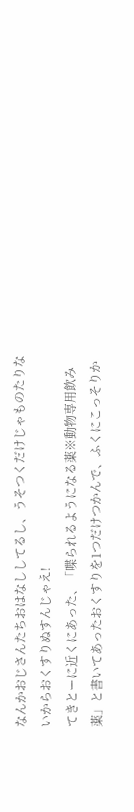なんかおじさんたちおはなししてるし、うそつくだけじゃものたりないからおくすりぬすんじゃえ!
てきとーに近くにあった、「喋られるようになる薬※動物専用飲み薬」と書いてあったおくすりを1つだけつかんで、ふくにこっそりか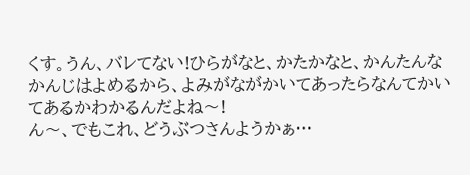くす。うん、バレてない!ひらがなと、かたかなと、かんたんなかんじはよめるから、よみがながかいてあったらなんてかいてあるかわかるんだよね〜!
ん〜、でもこれ、どうぶつさんようかぁ…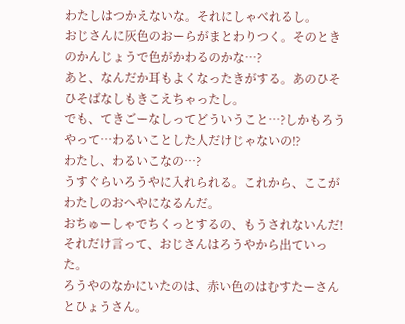わたしはつかえないな。それにしゃべれるし。
おじさんに灰色のおーらがまとわりつく。そのときのかんじょうで色がかわるのかな…?
あと、なんだか耳もよくなったきがする。あのひそひそばなしもきこえちゃったし。
でも、てきごーなしってどういうこと…?しかもろうやって…わるいことした人だけじゃないの⁉
わたし、わるいこなの…?
うすぐらいろうやに入れられる。これから、ここがわたしのおへやになるんだ。
おちゅーしゃでちくっとするの、もうされないんだ!
それだけ言って、おじさんはろうやから出ていった。
ろうやのなかにいたのは、赤い色のはむすたーさんとひょうさん。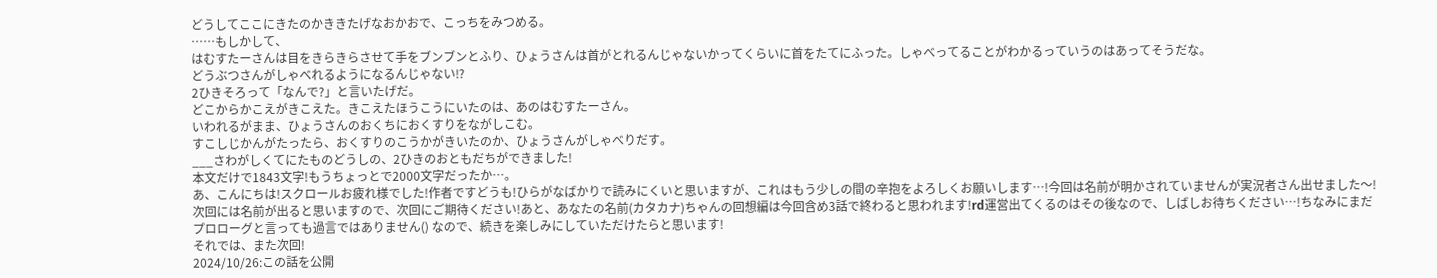どうしてここにきたのかききたげなおかおで、こっちをみつめる。
……もしかして、
はむすたーさんは目をきらきらさせて手をブンブンとふり、ひょうさんは首がとれるんじゃないかってくらいに首をたてにふった。しゃべってることがわかるっていうのはあってそうだな。
どうぶつさんがしゃべれるようになるんじゃない⁉
2ひきそろって「なんで?」と言いたげだ。
どこからかこえがきこえた。きこえたほうこうにいたのは、あのはむすたーさん。
いわれるがまま、ひょうさんのおくちにおくすりをながしこむ。
すこしじかんがたったら、おくすりのこうかがきいたのか、ひょうさんがしゃべりだす。
___さわがしくてにたものどうしの、2ひきのおともだちができました!
本文だけで1843文字!もうちょっとで2000文字だったか…。
あ、こんにちは!スクロールお疲れ様でした!作者ですどうも!ひらがなばかりで読みにくいと思いますが、これはもう少しの間の辛抱をよろしくお願いします…!今回は名前が明かされていませんが実況者さん出せました〜!次回には名前が出ると思いますので、次回にご期待ください!あと、あなたの名前(カタカナ)ちゃんの回想編は今回含め3話で終わると思われます!rd運営出てくるのはその後なので、しばしお待ちください…!ちなみにまだプロローグと言っても過言ではありません() なので、続きを楽しみにしていただけたらと思います!
それでは、また次回!
2024/10/26:この話を公開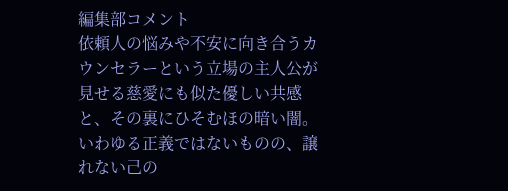編集部コメント
依頼人の悩みや不安に向き合うカウンセラーという立場の主人公が見せる慈愛にも似た優しい共感と、その裏にひそむほの暗い闇。いわゆる正義ではないものの、譲れない己の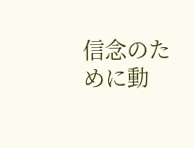信念のために動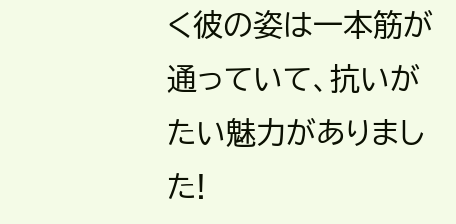く彼の姿は一本筋が通っていて、抗いがたい魅力がありました!